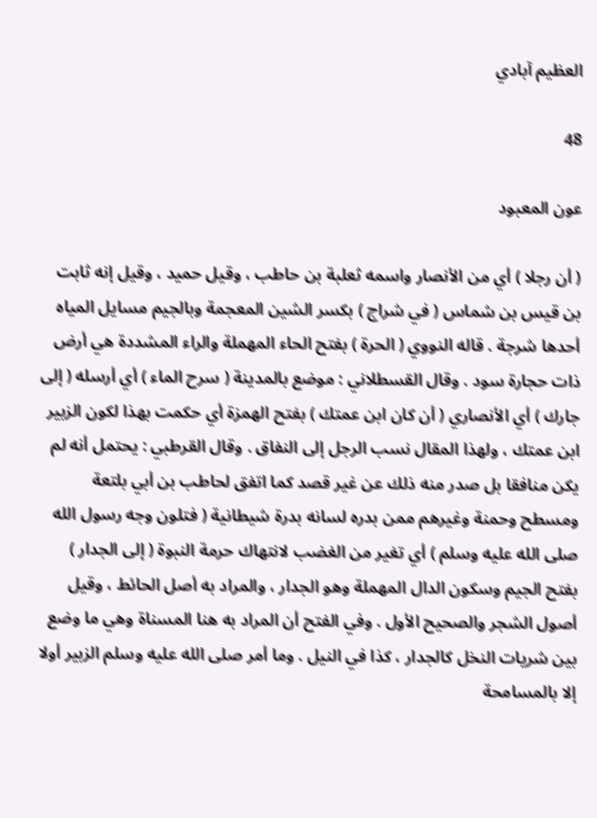العظيم آبادي

48

عون المعبود

( أن رجلا ) أي من الأنصار واسمه ثعلبة بن حاطب ، وقيل حميد ، وقيل إنه ثابت بن قيس بن شماس ( في شراج ) بكسر الشين المعجمة وبالجيم مسايل المياه أحدها شرجة . قاله النووي ( الحرة ) بفتح الحاء المهملة والراء المشددة هي أرض ذات حجارة سود . وقال القسطلاني : موضع بالمدينة ( سرح الماء ) أي أرسله ( إلى جارك ) أي الأنصاري ( أن كان ابن عمتك ) بفتح الهمزة أي حكمت بهذا لكون الزبير ابن عمتك ، ولهذا المقال نسب الرجل إلى النفاق . وقال القرطبي : يحتمل أنه لم يكن منافقا بل صدر منه ذلك عن غير قصد كما اتفق لحاطب بن أبي بلتعة ومسطح وحمنة وغيرهم ممن بدره لسانه بدرة شيطانية ( فتلون وجه رسول الله صلى الله عليه وسلم ) أي تغير من الغضب لانتهاك حرمة النبوة ( إلى الجدار ) بفتح الجيم وسكون الدال المهملة وهو الجدار ، والمراد به أصل الحائط ، وقيل أصول الشجر والصحيح الأول . وفي الفتح أن المراد به هنا المسناة وهي ما وضع بين شريات النخل كالجدار ، كذا في النيل . وما أمر صلى الله عليه وسلم الزبير أولا إلا بالمسامحة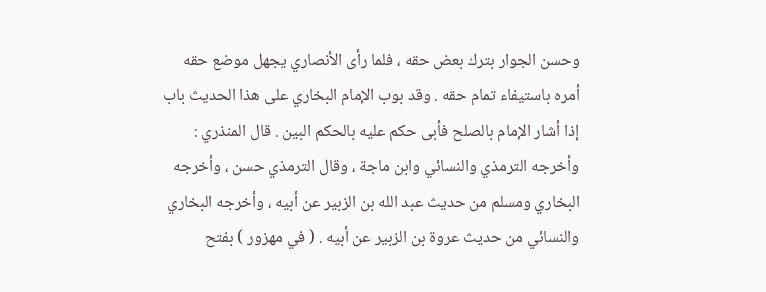وحسن الجوار بترك بعض حقه ، فلما رأى الأنصاري يجهل موضع حقه أمره باستيفاء تمام حقه . وقد بوب الإمام البخاري على هذا الحديث باب إذا أشار الإمام بالصلح فأبى حكم عليه بالحكم البين . قال المنذري : وأخرجه الترمذي والنسائي وابن ماجة ، وقال الترمذي حسن ، وأخرجه البخاري ومسلم من حديث عبد الله بن الزبير عن أبيه ، وأخرجه البخاري والنسائي من حديث عروة بن الزبير عن أبيه . ( في مهزور ) بفتح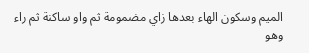الميم وسكون الهاء بعدها زاي مضمومة ثم واو ساكنة ثم راء وهو